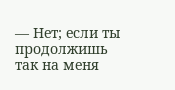— Нет; если ты продолжишь так на меня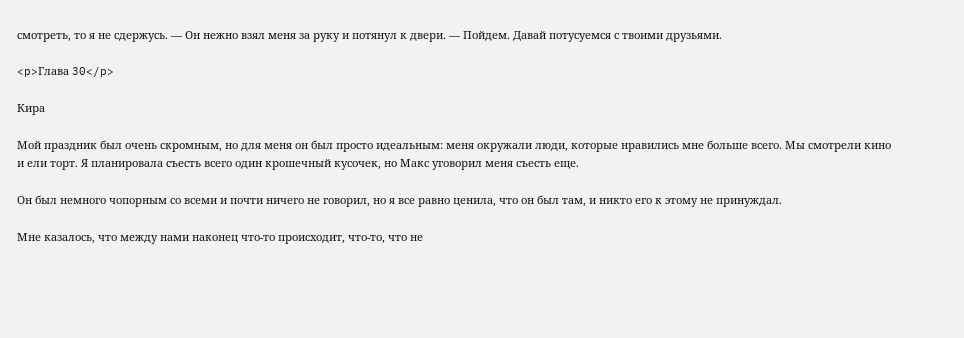смотреть, то я не сдержусь. — Он нежно взял меня за руку и потянул к двери. — Пойдем. Давай потусуемся с твоими друзьями.

<p>Глава 30</p>

Кира

Мой праздник был очень скромным, но для меня он был просто идеальным: меня окружали люди, которые нравились мне больше всего. Мы смотрели кино и ели торт. Я планировала съесть всего один крошечный кусочек, но Макс уговорил меня съесть еще.

Он был немного чопорным со всеми и почти ничего не говорил, но я все равно ценила, что он был там, и никто его к этому не принуждал.

Мне казалось, что между нами наконец что-то происходит, что-то, что не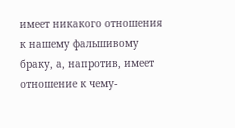имеет никакого отношения к нашему фальшивому браку, а, напротив, имеет отношение к чему-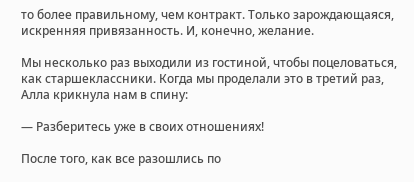то более правильному, чем контракт. Только зарождающаяся, искренняя привязанность. И, конечно, желание.

Мы несколько раз выходили из гостиной, чтобы поцеловаться, как старшеклассники. Когда мы проделали это в третий раз, Алла крикнула нам в спину:

— Разберитесь уже в своих отношениях!

После того, как все разошлись по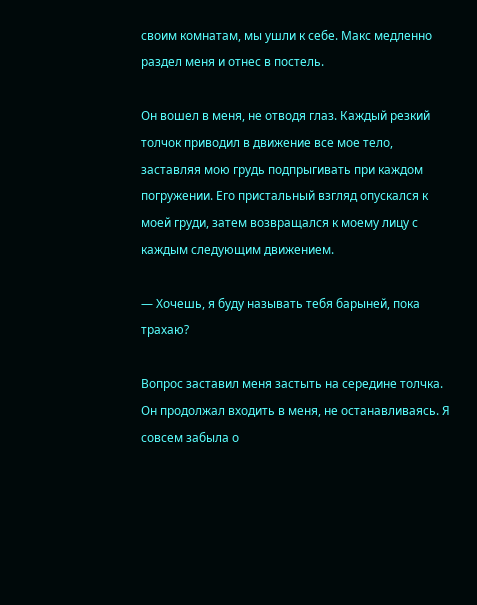своим комнатам, мы ушли к себе. Макс медленно раздел меня и отнес в постель.

Он вошел в меня, не отводя глаз. Каждый резкий толчок приводил в движение все мое тело, заставляя мою грудь подпрыгивать при каждом погружении. Его пристальный взгляд опускался к моей груди, затем возвращался к моему лицу с каждым следующим движением.

— Хочешь, я буду называть тебя барыней, пока трахаю?

Вопрос заставил меня застыть на середине толчка. Он продолжал входить в меня, не останавливаясь. Я совсем забыла о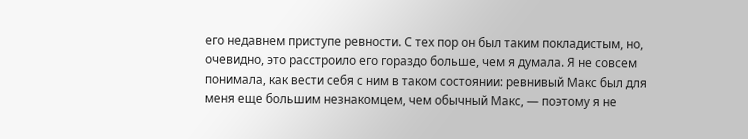его недавнем приступе ревности. С тех пор он был таким покладистым, но, очевидно, это расстроило его гораздо больше, чем я думала. Я не совсем понимала, как вести себя с ним в таком состоянии: ревнивый Макс был для меня еще большим незнакомцем, чем обычный Макс, — поэтому я не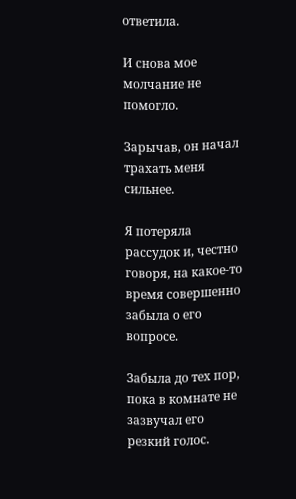ответила.

И снова мое молчание не помогло.

Зарычав, он начал трахать меня сильнее.

Я потеряла рассудок и, честно говоря, на какое-то время совершенно забыла о его вопросе.

Забыла до тех пор, пока в комнате не зазвучал его резкий голос.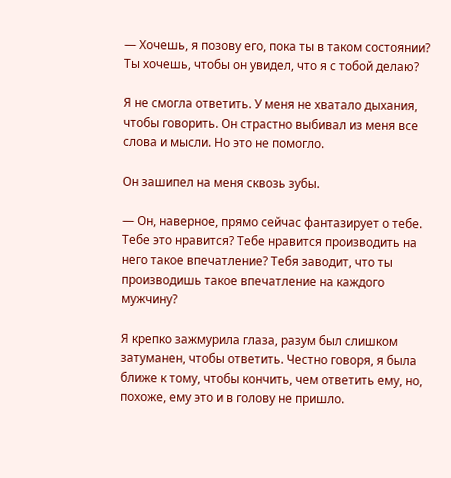— Хочешь, я позову его, пока ты в таком состоянии? Ты хочешь, чтобы он увидел, что я с тобой делаю?

Я не смогла ответить. У меня не хватало дыхания, чтобы говорить. Он страстно выбивал из меня все слова и мысли. Но это не помогло.

Он зашипел на меня сквозь зубы.

— Он, наверное, прямо сейчас фантазирует о тебе. Тебе это нравится? Тебе нравится производить на него такое впечатление? Тебя заводит, что ты производишь такое впечатление на каждого мужчину?

Я крепко зажмурила глаза, разум был слишком затуманен, чтобы ответить. Честно говоря, я была ближе к тому, чтобы кончить, чем ответить ему, но, похоже, ему это и в голову не пришло.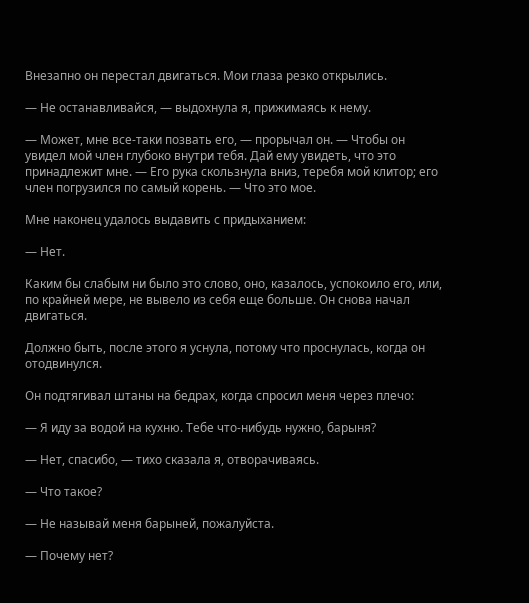Внезапно он перестал двигаться. Мои глаза резко открылись.

— Не останавливайся, — выдохнула я, прижимаясь к нему.

— Может, мне все-таки позвать его, — прорычал он. — Чтобы он увидел мой член глубоко внутри тебя. Дай ему увидеть, что это принадлежит мне. — Его рука скользнула вниз, теребя мой клитор; его член погрузился по самый корень. — Что это мое.

Мне наконец удалось выдавить с придыханием:

— Нет.

Каким бы слабым ни было это слово, оно, казалось, успокоило его, или, по крайней мере, не вывело из себя еще больше. Он снова начал двигаться.

Должно быть, после этого я уснула, потому что проснулась, когда он отодвинулся.

Он подтягивал штаны на бедрах, когда спросил меня через плечо:

— Я иду за водой на кухню. Тебе что-нибудь нужно, барыня?

— Нет, спасибо, — тихо сказала я, отворачиваясь.

— Что такое?

— Не называй меня барыней, пожалуйста.

— Почему нет?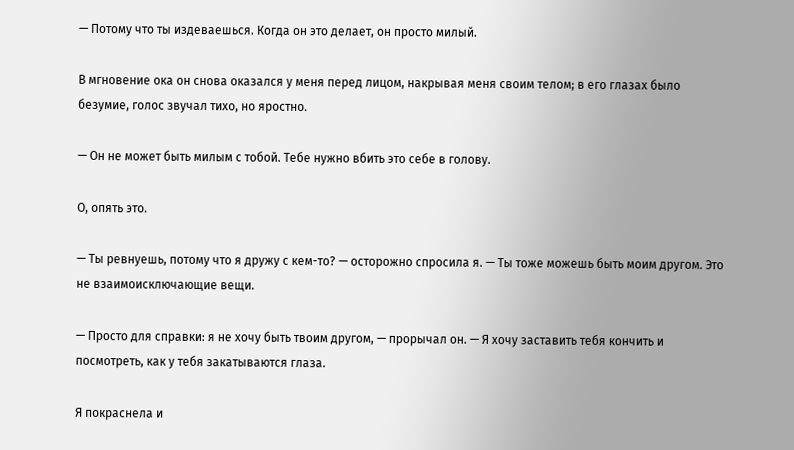— Потому что ты издеваешься. Когда он это делает, он просто милый.

В мгновение ока он снова оказался у меня перед лицом, накрывая меня своим телом; в его глазах было безумие, голос звучал тихо, но яростно.

— Он не может быть милым с тобой. Тебе нужно вбить это себе в голову.

О, опять это.

— Ты ревнуешь, потому что я дружу с кем-то? — осторожно спросила я. — Ты тоже можешь быть моим другом. Это не взаимоисключающие вещи.

— Просто для справки: я не хочу быть твоим другом, — прорычал он. — Я хочу заставить тебя кончить и посмотреть, как у тебя закатываются глаза.

Я покраснела и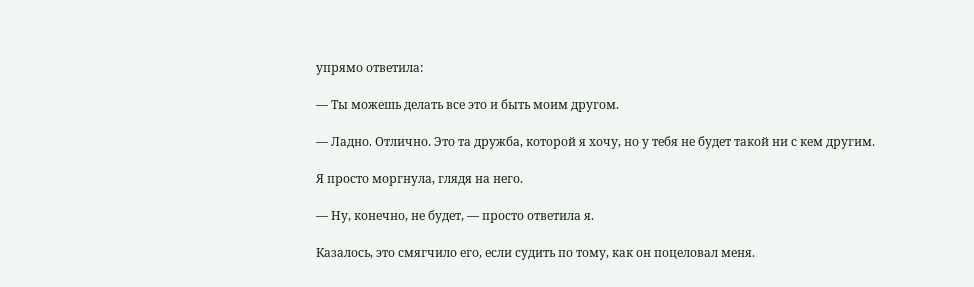упрямо ответила:

— Ты можешь делать все это и быть моим другом.

— Ладно. Отлично. Это та дружба, которой я хочу, но у тебя не будет такой ни с кем другим.

Я просто моргнула, глядя на него.

— Ну, конечно, не будет, — просто ответила я.

Казалось, это смягчило его, если судить по тому, как он поцеловал меня.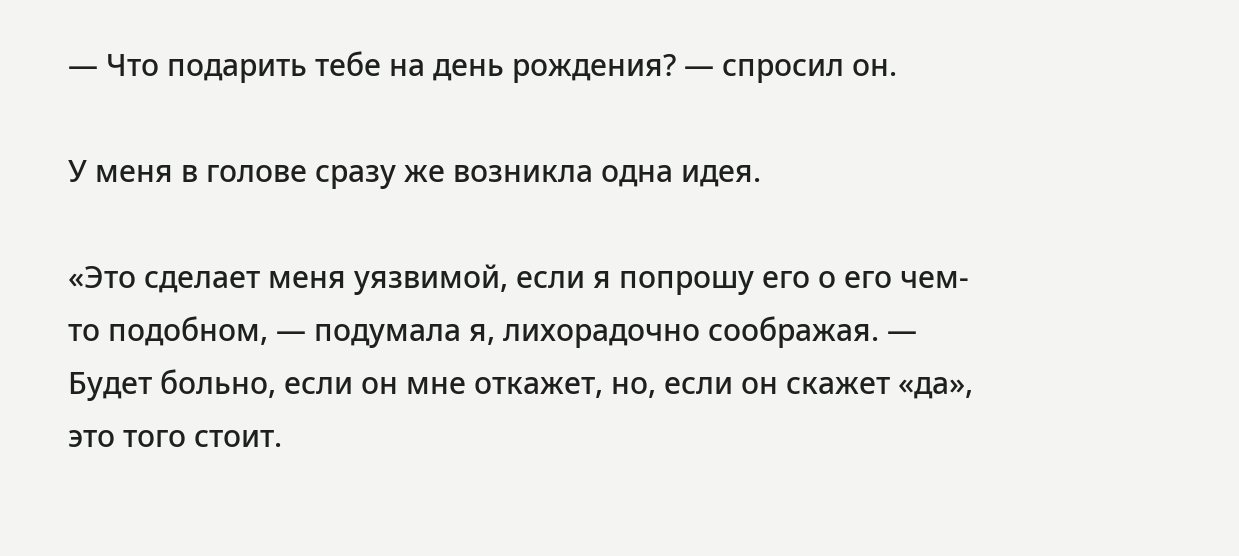— Что подарить тебе на день рождения? — спросил он.

У меня в голове сразу же возникла одна идея.

«Это сделает меня уязвимой, если я попрошу его о его чем-то подобном, — подумала я, лихорадочно соображая. — Будет больно, если он мне откажет, но, если он скажет «да», это того стоит.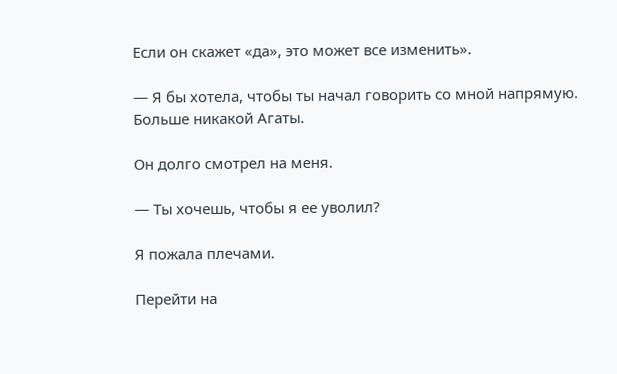Если он скажет «да», это может все изменить».

— Я бы хотела, чтобы ты начал говорить со мной напрямую. Больше никакой Агаты.

Он долго смотрел на меня.

— Ты хочешь, чтобы я ее уволил?

Я пожала плечами.

Перейти на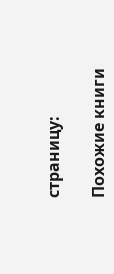страницу:

Похожие книги